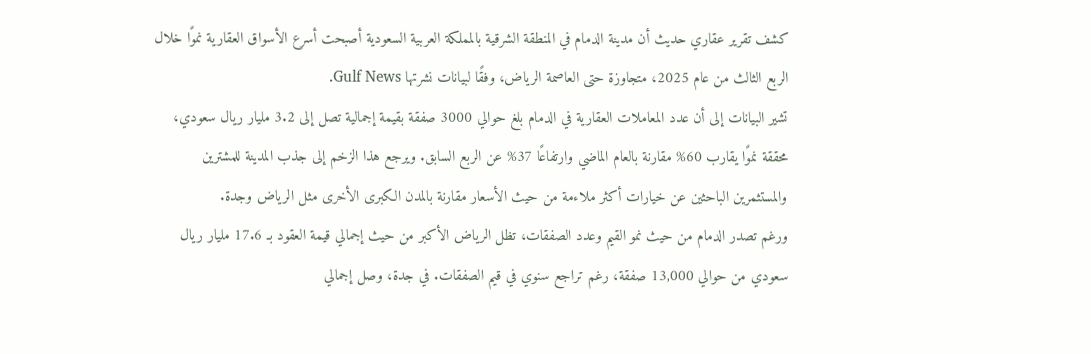كشف تقرير عقاري حديث أن مدينة الدمام في المنطقة الشرقية بالمملكة العربية السعودية أصبحت أسرع الأسواق العقارية نموًا خلال الربع الثالث من عام 2025، متجاوزة حتى العاصمة الرياض، وفقًا لبيانات نشرتها Gulf News.
تشير البيانات إلى أن عدد المعاملات العقارية في الدمام بلغ حوالي 3000 صفقة بقيمة إجمالية تصل إلى 3.2 مليار ريال سعودي، محققة نموًا يقارب 60% مقارنة بالعام الماضي وارتفاعًا 37% عن الربع السابق. ويرجع هذا الزخم إلى جذب المدينة للمشترين والمستثمرين الباحثين عن خيارات أكثر ملاءمة من حيث الأسعار مقارنة بالمدن الكبرى الأخرى مثل الرياض وجدة.
ورغم تصدر الدمام من حيث نمو القيم وعدد الصفقات، تظل الرياض الأكبر من حيث إجمالي قيمة العقود بـ 17.6 مليار ريال سعودي من حوالي 13,000 صفقة، رغم تراجع سنوي في قيم الصفقات. في جدة، وصل إجمالي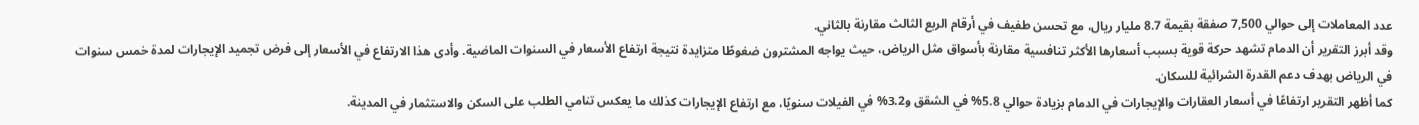عدد المعاملات إلى حوالي 7,500 صفقة بقيمة 8.7 مليار ريال، مع تحسن طفيف في أرقام الربع الثالث مقارنة بالثاني.
وقد أبرز التقرير أن الدمام تشهد حركة قوية بسبب أسعارها الأكثر تنافسية مقارنة بأسواق مثل الرياض، حيث يواجه المشترون ضغوطًا متزايدة نتيجة ارتفاع الأسعار في السنوات الماضية. وأدى هذا الارتفاع في الأسعار إلى فرض تجميد الإيجارات لمدة خمس سنوات في الرياض بهدف دعم القدرة الشرائية للسكان.
كما أظهر التقرير ارتفاعًا في أسعار العقارات والإيجارات في الدمام بزيادة حوالي 5.8% في الشقق و3.2% في الفيلات سنويًا، مع ارتفاع الإيجارات كذلك ما يعكس تنامي الطلب على السكن والاستثمار في المدينة.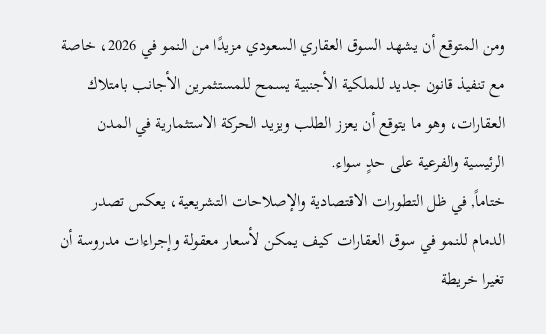ومن المتوقع أن يشهد السوق العقاري السعودي مزيدًا من النمو في 2026، خاصة مع تنفيذ قانون جديد للملكية الأجنبية يسمح للمستثمرين الأجانب بامتلاك العقارات، وهو ما يتوقع أن يعزز الطلب ويزيد الحركة الاستثمارية في المدن الرئيسية والفرعية على حدٍ سواء.
ختاماً, في ظل التطورات الاقتصادية والإصلاحات التشريعية، يعكس تصدر الدمام للنمو في سوق العقارات كيف يمكن لأسعار معقولة وإجراءات مدروسة أن تغيرا خريطة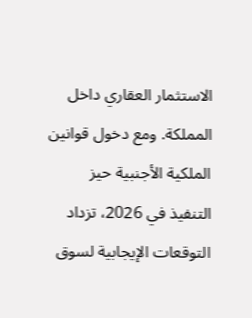الاستثمار العقاري داخل المملكة. ومع دخول قوانين الملكية الأجنبية حيز التنفيذ في 2026، تزداد التوقعات الإيجابية لسوق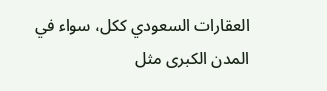العقارات السعودي ككل، سواء في المدن الكبرى مثل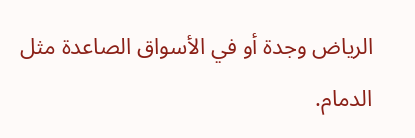الرياض وجدة أو في الأسواق الصاعدة مثل الدمام.